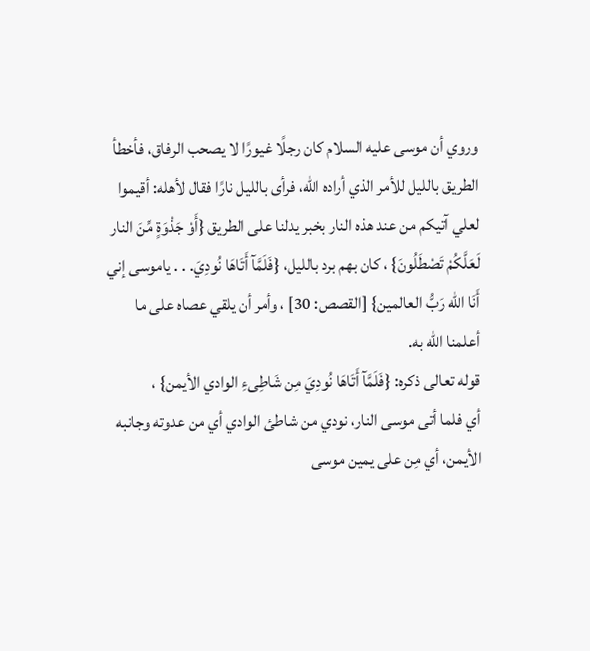وروي أن موسى عليه السلام كان رجلًا غيورًا لا يصحب الرفاق، فأخطأ الطريق بالليل للأمر الذي أراده الله، فرأى بالليل نارًا فقال لأهله: أقيموا لعلي آتيكم من عند هذه النار بخبر يدلنا على الطريق {أَوْ جَذْوَةٍ مِّنَ النار لَعَلَّكُمْ تَصْطَلُونَ} ، كان بهم برد بالليل، {فَلَمَّآ أَتَاهَا نُودِيَ. . . ياموسى إني أَنَا الله رَبُّ العالمين} [القصص: 30] ، وأمر أن يلقي عصاه على ما أعلمنا الله به.
قوله تعالى ذكره: {فَلَمَّآ أَتَاهَا نُودِيَ مِن شَاطِىءِ الوادي الأيمن} ،
أي فلما أتى موسى النار، نودي من شاطئ الوادي أي من عدوته وجانبه الأيمن، أي مِن على يمين موسى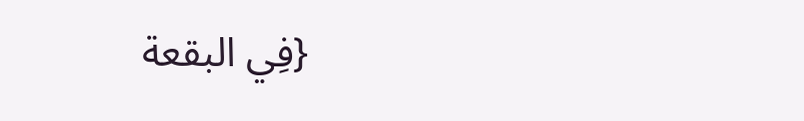{فِي البقعة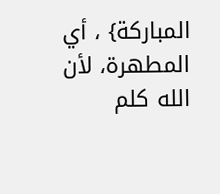المباركة} ، أي المطهرة، لأن الله كلم